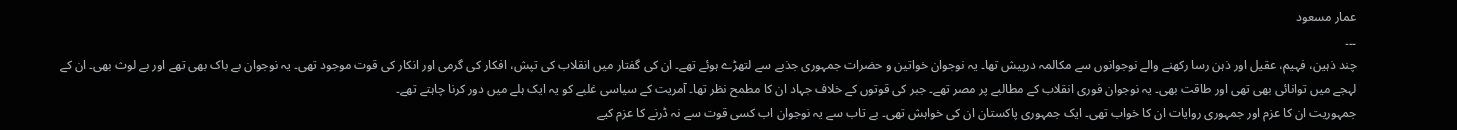عمار مسعود
۔۔۔
چند ذہین، فہیم، عقیل اور ذہن رسا رکھنے والے نوجوانوں سے مکالمہ درپیش تھا۔ یہ نوجوان خواتین و حضرات جمہوری جذبے سے لتھڑے ہوئے تھے۔ ان کی گفتار میں انقلاب کی تپش، افکار کی گرمی اور انکار کی قوت موجود تھی۔ یہ نوجوان بے باک بھی تھے اور بے لوث بھی۔ ان کے لہجے میں توانائی بھی تھی اور طاقت بھی۔ یہ نوجوان فوری انقلاب کے مطالبے پر مصر تھے۔ جبر کی قوتوں کے خلاف جہاد ان کا مطمح نظر تھا۔ آمریت کے سیاسی غلبے کو یہ ایک ہلے میں دور کرنا چاہتے تھے۔
جمہوریت ان کا عزم اور جمہوری روایات ان کا خواب تھی۔ ایک جمہوری پاکستان ان کی خواہش تھی۔ بے تاب سے یہ نوجوان اب کسی قوت سے نہ ڈرنے کا عزم کیے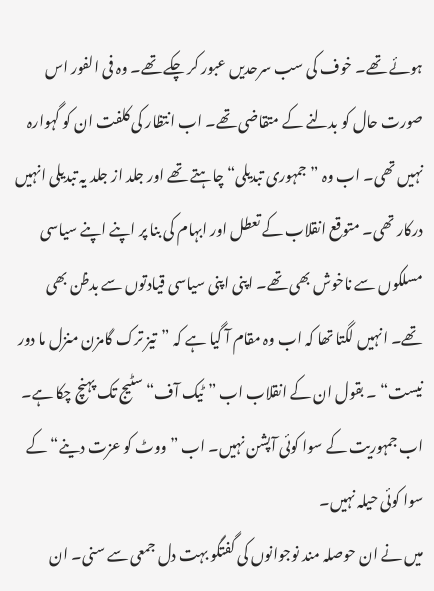ہوئے تھے۔ خوف کی سب سرحدیں عبور کر چکے تھے۔ وہ فی الفور اس صورت حال کو بدلنے کے متقاضی تھے۔ اب انتظار کی کلفت ان کو گہوارہ نہیں تھی۔ اب وہ ”جمہوری تبدیلی“ چاہتے تھے اور جلد از جلد یہ تبدیلی انہیں درکار تھی۔ متوقع انقلاب کے تعطل اور ابہام کی بنا پر اپنے اپنے سیاسی مسلکوں سے ناخوش بھی تھے۔ اپنی اپنی سیاسی قیادتوں سے بدظن بھی تھے۔ انہیں لگتا تھا کہ اب وہ مقام آ گیا ہے کہ ”تیز ترک گامزن منزل ما دور نیست“ ۔ بقول ان کے انقلاب اب ”ٹیک آف“ سٹیج تک پہنچ چکا ہے۔ اب جمہوریت کے سوا کوئی آپشن نہیں۔ اب ”ووٹ کو عزت دینے“ کے سوا کوئی حیلہ نہیں۔
میں نے ان حوصلہ مند نوجوانوں کی گفتگو بہت دل جمعی سے سنی۔ ان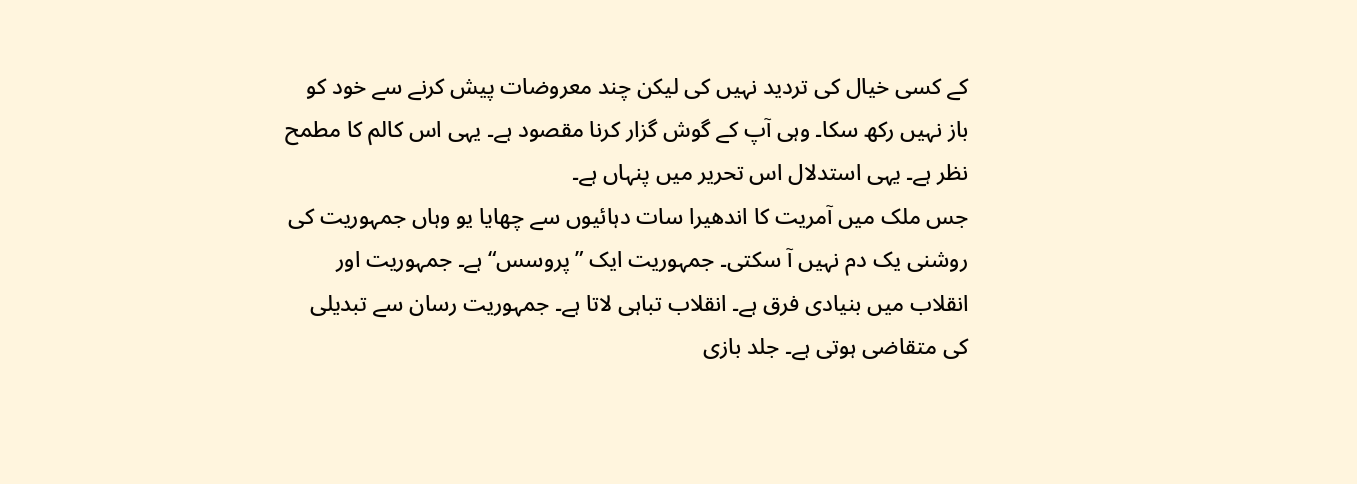کے کسی خیال کی تردید نہیں کی لیکن چند معروضات پیش کرنے سے خود کو باز نہیں رکھ سکا۔ وہی آپ کے گوش گزار کرنا مقصود ہے۔ یہی اس کالم کا مطمح نظر ہے۔ یہی استدلال اس تحریر میں پنہاں ہے۔
جس ملک میں آمریت کا اندھیرا سات دہائیوں سے چھایا یو وہاں جمہوریت کی روشنی یک دم نہیں آ سکتی۔ جمہوریت ایک ”پروسس“ ہے۔ جمہوریت اور انقلاب میں بنیادی فرق ہے۔ انقلاب تباہی لاتا ہے۔ جمہوریت رسان سے تبدیلی کی متقاضی ہوتی ہے۔ جلد بازی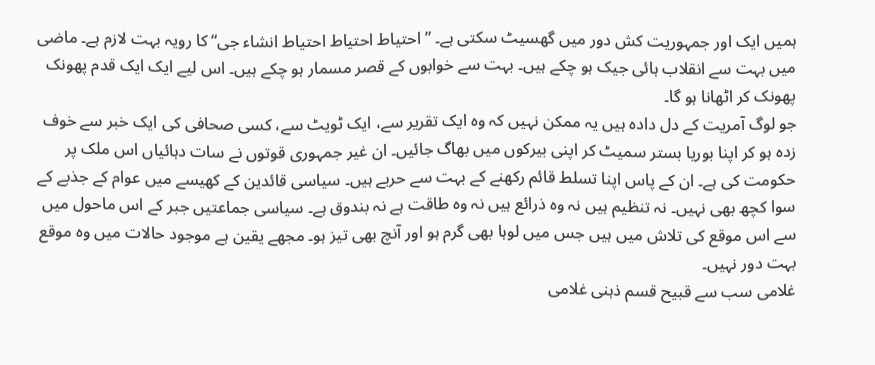ہمیں ایک اور جمہوریت کش دور میں گھسیٹ سکتی ہے۔ ”احتیاط احتیاط احتیاط انشاء جی“ کا رویہ بہت لازم ہے۔ ماضی میں بہت سے انقلاب ہائی جیک ہو چکے ہیں۔ بہت سے خوابوں کے قصر مسمار ہو چکے ہیں۔ اس لیے ایک ایک قدم پھونک پھونک کر اٹھانا ہو گا۔
جو لوگ آمریت کے دل دادہ ہیں یہ ممکن نہیں کہ وہ ایک تقریر سے، ایک ٹویٹ سے، کسی صحافی کی ایک خبر سے خوف زدہ ہو کر اپنا بوریا بستر سمیٹ کر اپنی بیرکوں میں بھاگ جائیں۔ ان غیر جمہوری قوتوں نے سات دہائیاں اس ملک پر حکومت کی ہے۔ ان کے پاس اپنا تسلط قائم رکھنے کے بہت سے حربے ہیں۔ سیاسی قائدین کے کھیسے میں عوام کے جذبے کے سوا کچھ بھی نہیں۔ نہ تنظیم ہیں نہ وہ ذرائع ہیں نہ وہ طاقت ہے نہ بندوق ہے۔ سیاسی جماعتیں جبر کے اس ماحول میں سے اس موقع کی تلاش میں ہیں جس میں لوہا بھی گرم ہو اور آنچ بھی تیز ہو۔ مجھے یقین ہے موجود حالات میں وہ موقع بہت دور نہیں۔
غلامی سب سے قبیح قسم ذہنی غلامی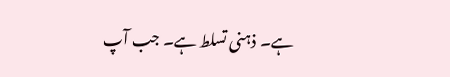ہے۔ ذہنی تسلط ہے۔ جب آپ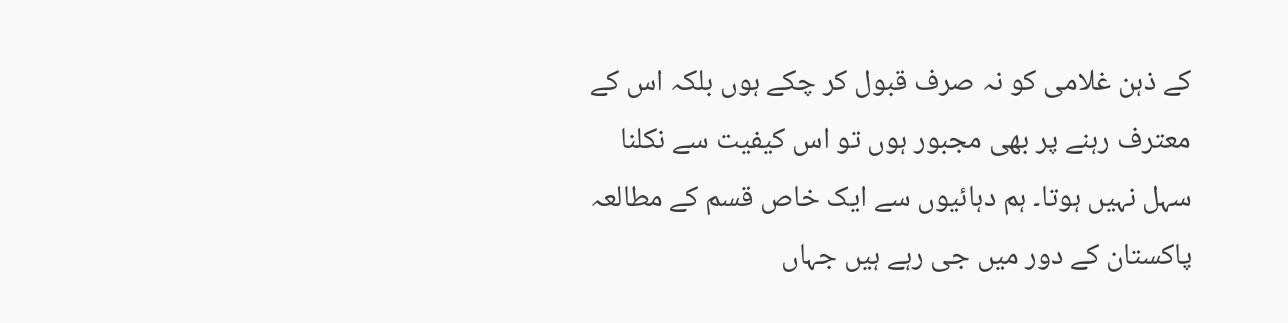کے ذہن غلامی کو نہ صرف قبول کر چکے ہوں بلکہ اس کے معترف رہنے پر بھی مجبور ہوں تو اس کیفیت سے نکلنا سہل نہیں ہوتا۔ ہم دہائیوں سے ایک خاص قسم کے مطالعہ پاکستان کے دور میں جی رہے ہیں جہاں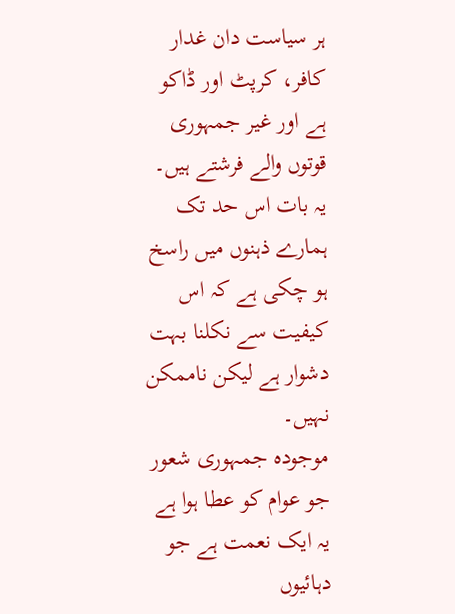ہر سیاست دان غدار کافر، کرپٹ اور ڈاکو ہے اور غیر جمہوری قوتوں والے فرشتے ہیں۔ یہ بات اس حد تک ہمارے ذہنوں میں راسخ ہو چکی ہے کہ اس کیفیت سے نکلنا بہت دشوار ہے لیکن ناممکن نہیں۔
موجودہ جمہوری شعور جو عوام کو عطا ہوا ہے یہ ایک نعمت ہے جو دہائیوں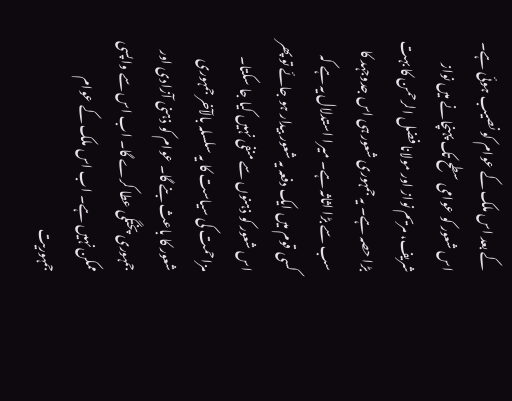کے بعد اس ملک کے عوام کو نصیب ہوئی ہے۔ اس شعور کو عوامی سطح تک پہنچانے میں نواز شریف، مریم نواز اور مولانا فضل الرحمن کا بہت بڑا حصہ ہے۔ یہ جمہوری شعور ہی اس جدوجہد کا سب سے بڑا اثاثہ ہے۔ میرا استدلال یہ ہے کہ کسی قوم میں ایک دفعہ یہ شعور بیدار ہو جائے تو پھر اس شعور کو ذہنوں سے منفی نہیں کیا جا سکتا۔ مزاحمت کی سیاست کا یہ سلسلہ بالآخر جمہوری شعور کا باعث بنے گا۔ عوام کو ذہنی آزادی اور جمہوری پختگی عطا کرے گا۔ اب اس سے واپسی ممکن نہیں ہے۔ اب اس ملک کے عوام جمہوریت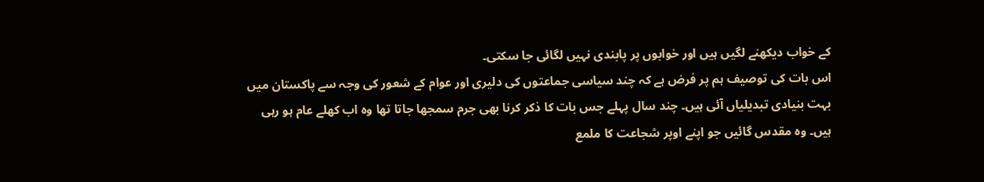کے خواب دیکھنے لگیں ہیں اور خوابوں پر پابندی نہیں لگائی جا سکتی۔
اس بات کی توصیف ہم پر فرض ہے کہ چند سیاسی جماعتوں کی دلیری اور عوام کے شعور کی وجہ سے پاکستان میں بہت بنیادی تبدیلیاں آئی ہیں۔ چند سال پہلے جس بات کا ذکر کرنا بھی جرم سمجھا جاتا تھا وہ اب کھلے عام ہو رہی ہیں۔ وہ مقدس گائیں جو اپنے اوپر شجاعت کا ملمع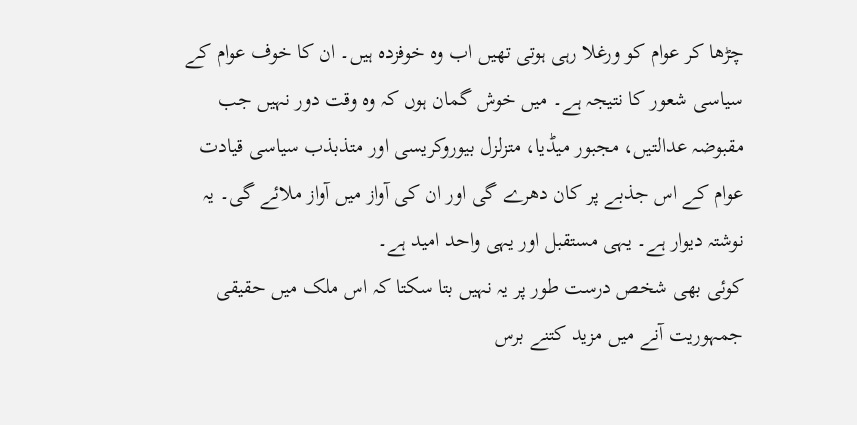چڑھا کر عوام کو ورغلا رہی ہوتی تھیں اب وہ خوفزدہ ہیں۔ ان کا خوف عوام کے سیاسی شعور کا نتیجہ ہے۔ میں خوش گمان ہوں کہ وہ وقت دور نہیں جب مقبوضہ عدالتیں، مجبور میڈیا، متزلزل بیوروکریسی اور متذبذب سیاسی قیادت عوام کے اس جذبے پر کان دھرے گی اور ان کی آواز میں آواز ملائے گی۔ یہ نوشتہ دیوار ہے۔ یہی مستقبل اور یہی واحد امید ہے۔
کوئی بھی شخص درست طور پر یہ نہیں بتا سکتا کہ اس ملک میں حقیقی جمہوریت آنے میں مزید کتنے برس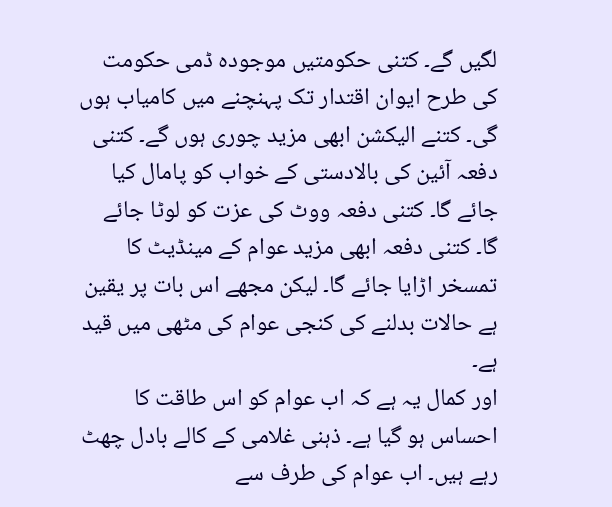لگیں گے۔ کتنی حکومتیں موجودہ ڈمی حکومت کی طرح ایوان اقتدار تک پہنچنے میں کامیاب ہوں گی۔ کتنے الیکشن ابھی مزید چوری ہوں گے۔ کتنی دفعہ آئین کی بالادستی کے خواب کو پامال کیا جائے گا۔ کتنی دفعہ ووٹ کی عزت کو لوٹا جائے گا۔ کتنی دفعہ ابھی مزید عوام کے مینڈیٹ کا تمسخر اڑایا جائے گا۔ لیکن مجھے اس بات پر یقین ہے حالات بدلنے کی کنجی عوام کی مٹھی میں قید ہے۔
اور کمال یہ ہے کہ اب عوام کو اس طاقت کا احساس ہو گیا ہے۔ ذہنی غلامی کے کالے بادل چھٹ رہے ہیں۔ اب عوام کی طرف سے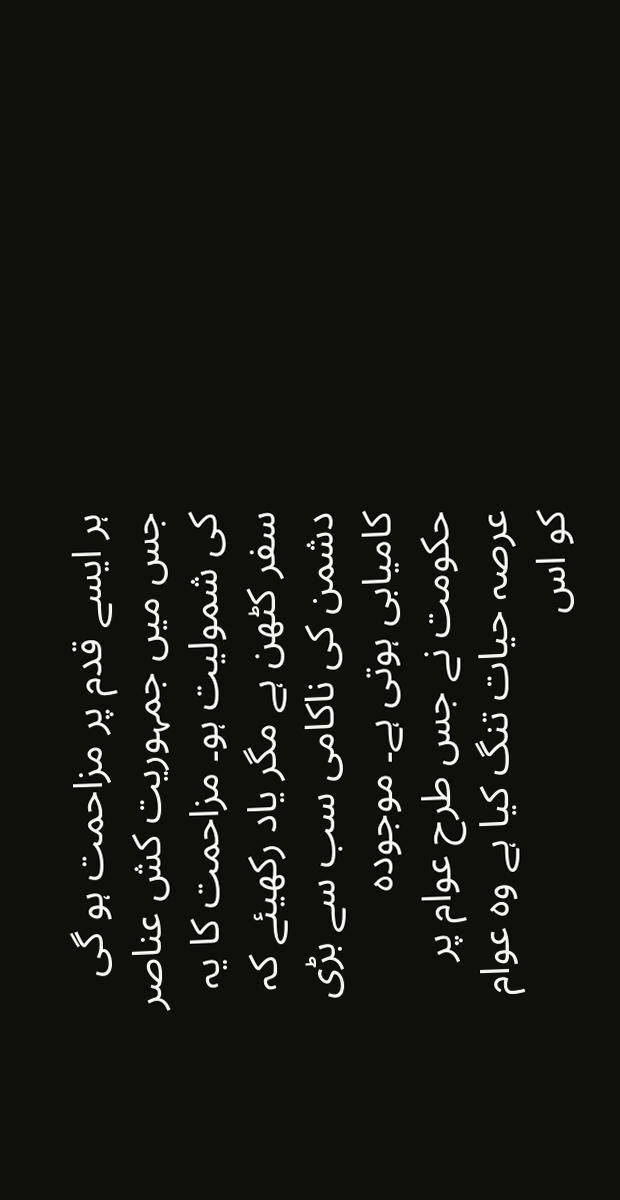ہر ایسے قدم پر مزاحمت ہو گی جس میں جمہوریت کش عناصر کی شمولیت ہو۔ مزاحمت کا یہ سفر کٹھن ہے مگر یاد رکھیئے کہ دشمن کی ناکامی سب سے بڑی کامیابی ہوتی ہے۔ موجودہ حکومت نے جس طرح عوام پر عرصہ حیات تنگ کیا ہے وہ عوام کو اس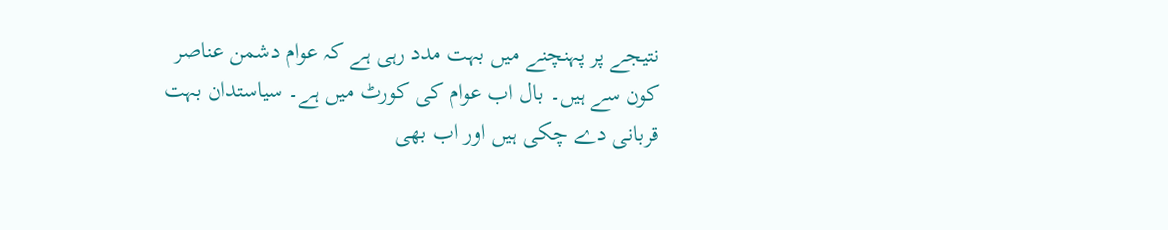نتیجے پر پہنچنے میں بہت مدد رہی ہے کہ عوام دشمن عناصر کون سے ہیں۔ بال اب عوام کی کورٹ میں ہے۔ سیاستدان بہت قربانی دے چکی ہیں اور اب بھی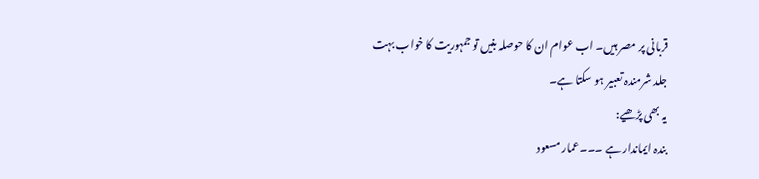قربانی پر مصر ہیں۔ اب عوام ان کا حوصلہ بنیں تو جمہوریت کا خواب بہت جلد شرمندہ تعبیر ہو سکتا ہے۔
یہ بھی پڑھیے:
بندہ ایماندار ہے ۔۔۔عمار مسعود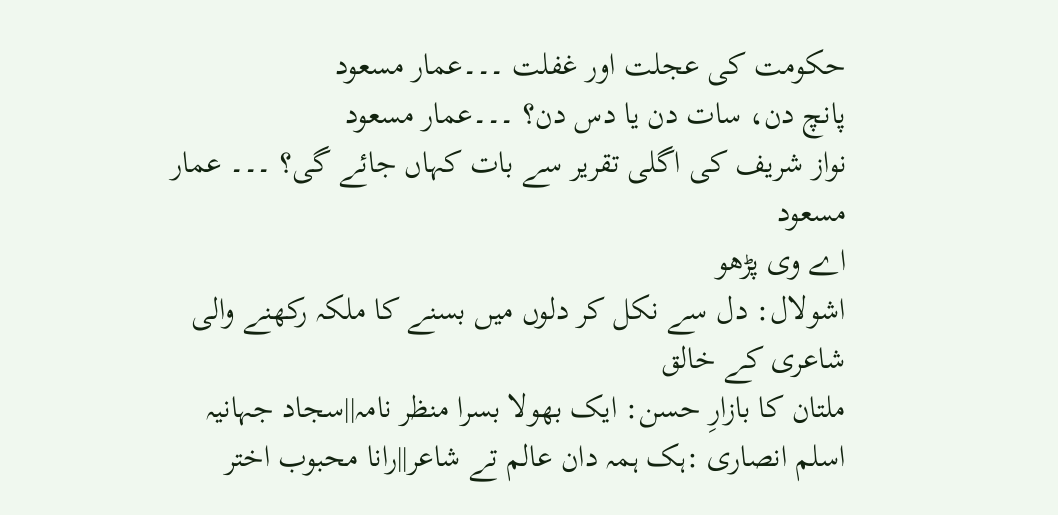حکومت کی عجلت اور غفلت ۔۔۔عمار مسعود
پانچ دن، سات دن یا دس دن؟ ۔۔۔عمار مسعود
نواز شریف کی اگلی تقریر سے بات کہاں جائے گی؟ ۔۔۔ عمار مسعود
اے وی پڑھو
اشولال: دل سے نکل کر دلوں میں بسنے کا ملکہ رکھنے والی شاعری کے خالق
ملتان کا بازارِ حسن: ایک بھولا بسرا منظر نامہ||سجاد جہانیہ
اسلم انصاری :ہک ہمہ دان عالم تے شاعر||رانا محبوب اختر